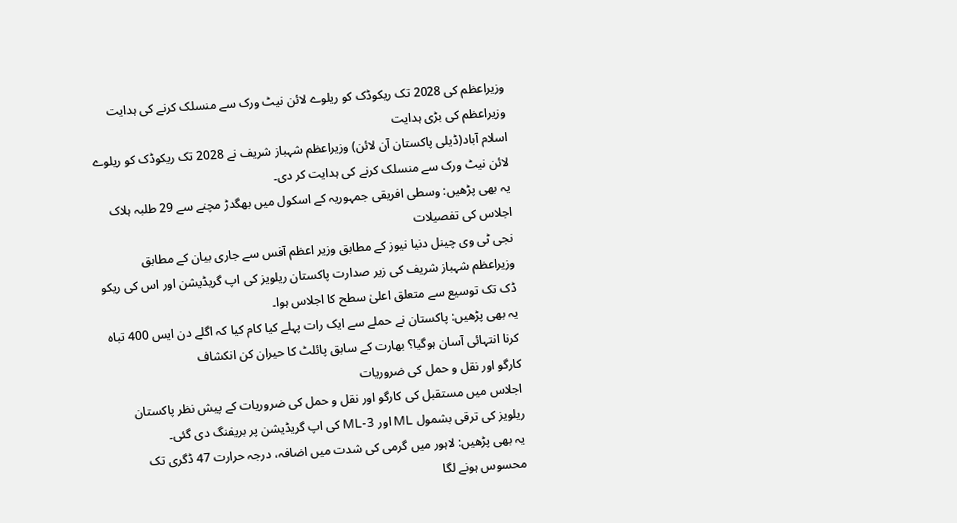وزیراعظم کی 2028 تک ریکوڈک کو ریلوے لائن نیٹ ورک سے منسلک کرنے کی ہدایت
وزیراعظم کی بڑی ہدایت
اسلام آباد(ڈیلی پاکستان آن لائن) وزیراعظم شہباز شریف نے 2028 تک ریکوڈک کو ریلوے لائن نیٹ ورک سے منسلک کرنے کی ہدایت کر دی۔
یہ بھی پڑھیں: وسطی افریقی جمہوریہ کے اسکول میں بھگدڑ مچنے سے 29 طلبہ ہلاک
اجلاس کی تفصیلات
نجی ٹی وی چینل دنیا نیوز کے مطابق وزیر اعظم آفس سے جاری بیان کے مطابق وزیراعظم شہباز شریف کی زیر صدارت پاکستان ریلویز کی اپ گریڈیشن اور اس کی ریکو ڈک تک توسیع سے متعلق اعلیٰ سطح کا اجلاس ہوا۔
یہ بھی پڑھیں: پاکستان نے حملے سے ایک رات پہلے کیا کام کیا کہ اگلے دن ایس 400 تباہ کرنا انتہائی آسان ہوگیا؟ بھارت کے سابق پائلٹ کا حیران کن انکشاف
کارگو اور نقل و حمل کی ضروریات
اجلاس میں مستقبل کی کارگو اور نقل و حمل کی ضروریات کے پیش نظر پاکستان ریلویز کی ترقی بشمول ML اور ML-3 کی اپ گریڈیشن پر بریفنگ دی گئی۔
یہ بھی پڑھیں: لاہور میں گرمی کی شدت میں اضافہ، درجہ حرارت 47 ڈگری تک محسوس ہونے لگا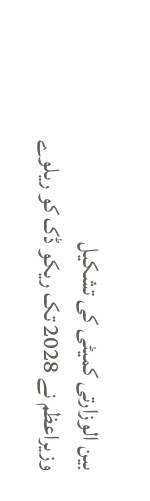بین الوزارتی کمیٹی کی تشکیل
وزیراعظم نے 2028 تک ریکو ڈک کو ریلوے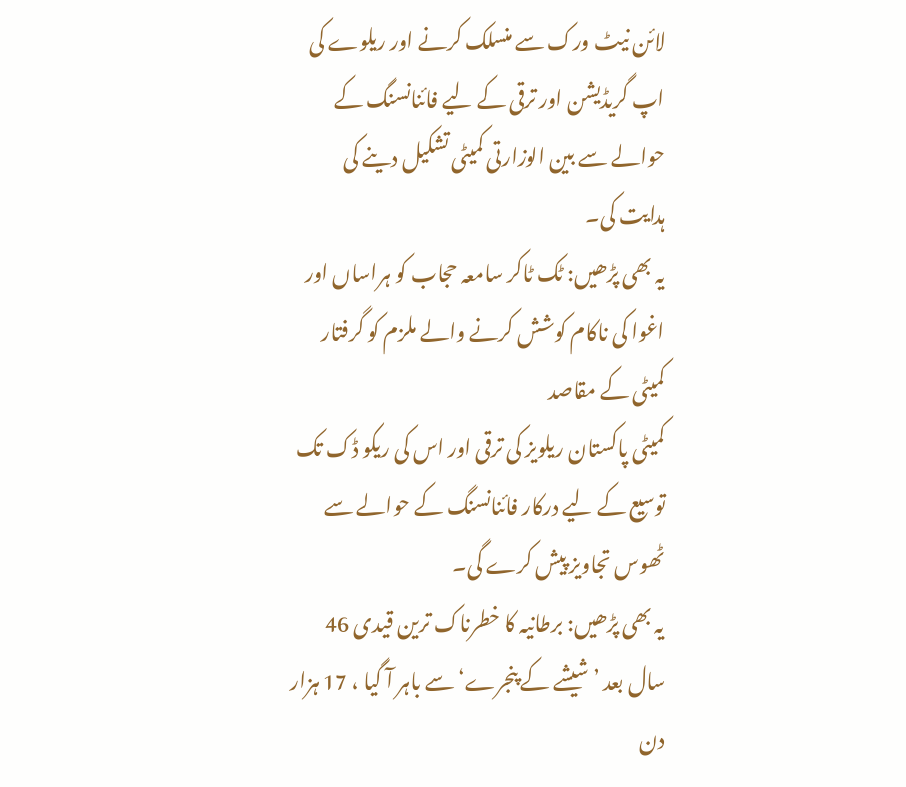لائن نیٹ ورک سے منسلک کرنے اور ریلوے کی اپ گریڈیشن اور ترقی کے لیے فائنانسنگ کے حوالے سے بین الوزارتی کمیٹی تشکیل دینے کی ہدایت کی۔
یہ بھی پڑھیں: ٹک ٹاکر سامعہ حجاب کو ہراساں اور اغوا کی ناکام کوشش کرنے والے ملزم کو گرفتار
کمیٹی کے مقاصد
کمیٹی پاکستان ریلویز کی ترقی اور اس کی ریکو ڈک تک توسیع کے لیے درکار فائنانسنگ کے حوالے سے ٹھوس تجاویز پیش کرے گی۔
یہ بھی پڑھیں: برطانیہ کا خطرناک ترین قیدی 46 سال بعد ’شیشے کے پنجرے‘ سے باہر آ گیا ، 17 ہزار دن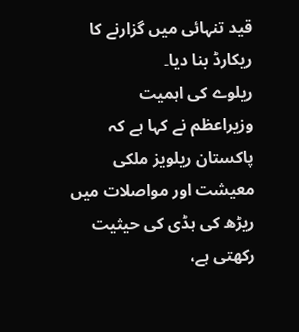قید تنہائی میں گزارنے کا ریکارڈ بنا دیا۔
ریلوے کی اہمیت
وزیراعظم نے کہا ہے کہ پاکستان ریلویز ملکی معیشت اور مواصلات میں ریڑھ کی ہڈی کی حیثیت رکھتی ہے،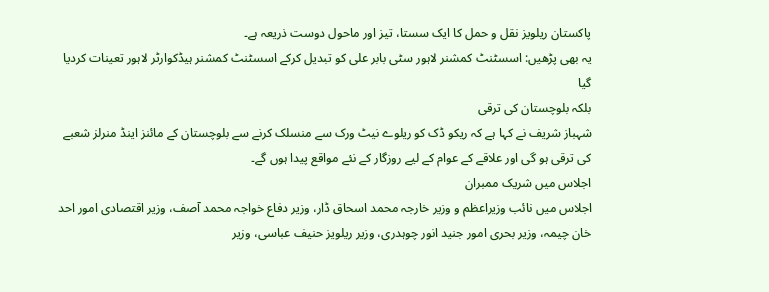پاکستان ریلویز نقل و حمل کا ایک سستا، تیز اور ماحول دوست ذریعہ ہے۔
یہ بھی پڑھیں: اسسٹنٹ کمشنر لاہور سٹی بابر علی کو تبدیل کرکے اسسٹنٹ کمشنر ہیڈکوارٹر لاہور تعینات کردیا گیا
بلکہ بلوچستان کی ترقی
شہباز شریف نے کہا ہے کہ ریکو ڈک کو ریلوے نیٹ ورک سے منسلک کرنے سے بلوچستان کے مائنز اینڈ منرلز شعبے کی ترقی ہو گی اور علاقے کے عوام کے لیے روزگار کے نئے مواقع پیدا ہوں گے۔
اجلاس میں شریک ممبران
اجلاس میں نائب وزیراعظم و وزیر خارجہ محمد اسحاق ڈار، وزیر دفاع خواجہ محمد آصف، وزیر اقتصادی امور احد خان چیمہ، وزیر بحری امور جنید انور چوہدری، وزیر ریلویز حنیف عباسی، وزیر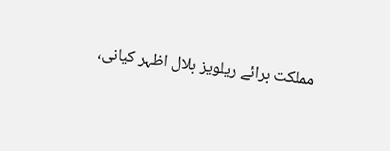مملکت برائے ریلویز بلال اظہر کیانی،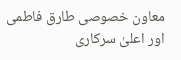معاون خصوصی طارق فاطمی اور اعلیٰ سرکاری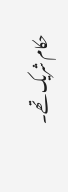حکام شریک تھے۔